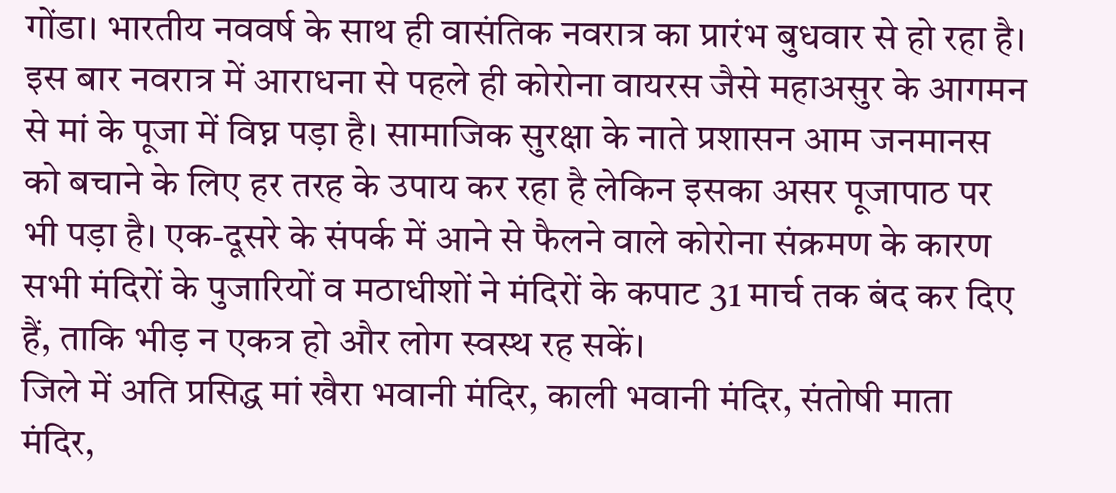गोंडा। भारतीय नववर्ष के साथ ही वासंतिक नवरात्र का प्रारंभ बुधवार से हो रहा है। इस बार नवरात्र में आराधना से पहले ही कोरोना वायरस जैसे महाअसुर के आगमन से मां के पूजा में विघ्न पड़ा है। सामाजिक सुरक्षा के नाते प्रशासन आम जनमानस को बचाने के लिए हर तरह के उपाय कर रहा है लेकिन इसका असर पूजापाठ पर भी पड़ा है। एक-दूसरे के संपर्क में आने से फैलने वाले कोरोना संक्रमण के कारण सभी मंदिरों के पुजारियों व मठाधीशों ने मंदिरों के कपाट 31 मार्च तक बंद कर दिए हैं, ताकि भीड़ न एकत्र हो और लोग स्वस्थ रह सकें।
जिले में अति प्रसिद्ध मां खैरा भवानी मंदिर, काली भवानी मंदिर, संतोषी माता मंदिर,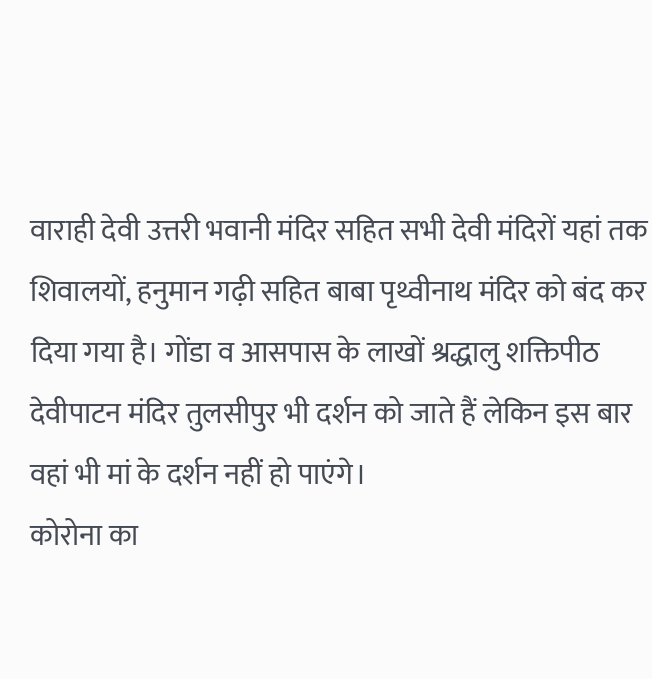वाराही देवी उत्तरी भवानी मंदिर सहित सभी देवी मंदिरों यहां तक शिवालयों, हनुमान गढ़ी सहित बाबा पृथ्वीनाथ मंदिर को बंद कर दिया गया है। गोंडा व आसपास के लाखों श्रद्धालु शक्तिपीठ देवीपाटन मंदिर तुलसीपुर भी दर्शन को जाते हैं लेकिन इस बार वहां भी मां के दर्शन नहीं हो पाएंगे।
कोरोना का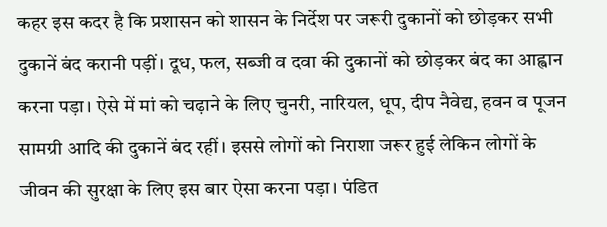कहर इस कदर है कि प्रशासन को शासन के निर्देश पर जरूरी दुकानों को छोड़कर सभी दुकानें बंद करानी पड़ीं। दूध, फल, सब्जी व दवा की दुकानों को छोड़कर बंद का आह्वान करना पड़ा। ऐसे में मां को चढ़ाने के लिए चुनरी, नारियल, धूप, दीप नैवेद्य, हवन व पूजन सामग्री आदि की दुकानें बंद रहीं। इससे लोगों को निराशा जरूर हुई लेकिन लोगों के जीवन की सुरक्षा के लिए इस बार ऐसा करना पड़ा। पंडित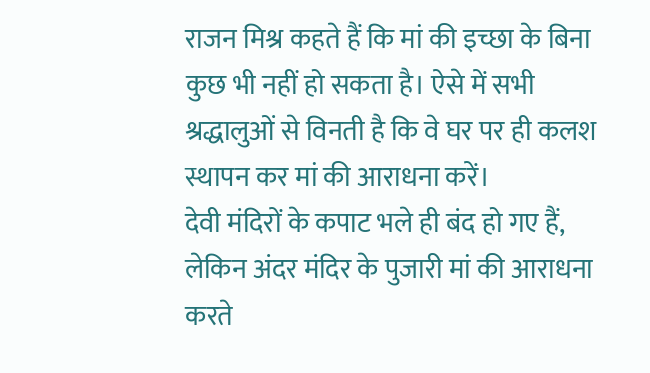राजन मिश्र कहते हैं कि मां की इच्छा के बिना कुछ भी नहीं हो सकता है। ऐसे में सभी श्रद्धालुओं से विनती है कि वे घर पर ही कलश स्थापन कर मां की आराधना करें।
देवी मंदिरों के कपाट भले ही बंद हो गए हैं, लेकिन अंदर मंदिर के पुजारी मां की आराधना करते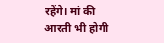रहेंगे। मां की आरती भी होगी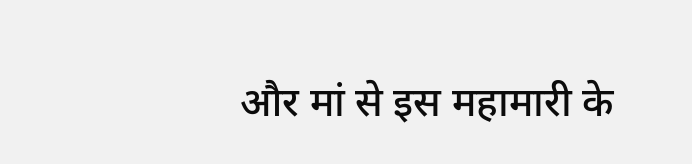और मां से इस महामारी के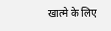खात्मे के लिए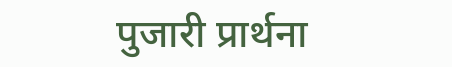पुजारी प्रार्थना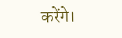करेंगे।